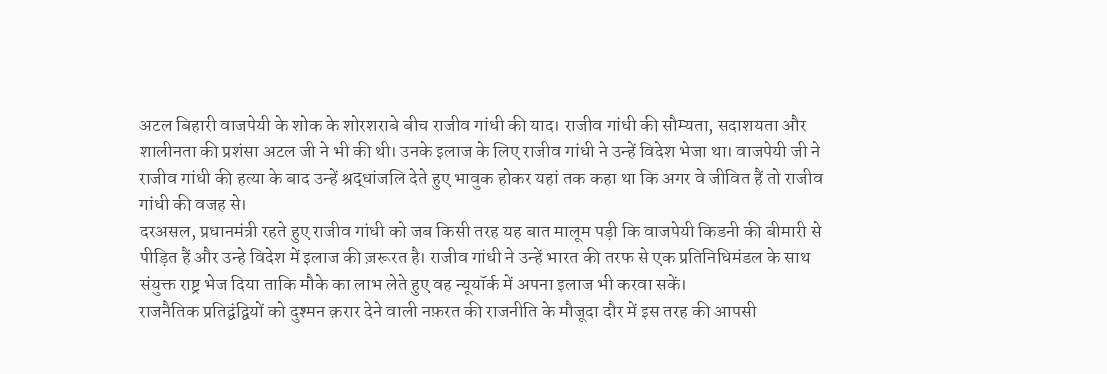अटल बिहारी वाजपेयी के शोक के शोरशराबे बीच राजीव गांधी की याद। राजीव गांधी की सौम्यता, सदाशयता और शालीनता की प्रशंसा अटल जी ने भी की थी। उनके इलाज के लिए राजीव गांधी ने उन्हें विदेश भेजा था। वाजपेयी जी ने राजीव गांधी की हत्या के बाद उन्हें श्रद्धांजलि देते हुए भावुक होकर यहां तक कहा था कि अगर वे जीवित हैं तो राजीव गांधी की वजह से।
दरअसल, प्रधानमंत्री रहते हुए राजीव गांधी को जब किसी तरह यह बात मालूम पड़ी कि वाजपेयी किडनी की बीमारी से पीड़ित हैं और उन्हे विदेश में इलाज की ज़रूरत है। राजीव गांधी ने उन्हें भारत की तरफ से एक प्रतिनिधिमंडल के साथ संयुक्त राष्ट्र भेज दिया ताकि मौके का लाभ लेते हुए वह न्यूयॉर्क में अपना इलाज भी करवा सकें।
राजनैतिक प्रतिद्वंद्वियों को दुश्मन क़रार देने वाली नफ़रत की राजनीति के मौजूदा दौर में इस तरह की आपसी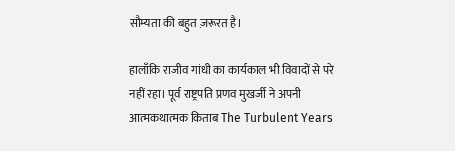सौम्यता की बहुत ज़रूरत है।

हालाँकि राजीव गांधी का कार्यकाल भी विवादों से परे नहीं रहा। पूर्व राष्ट्रपति प्रणव मुखर्जी ने अपनी आत्मकथात्मक किताब The Turbulent Years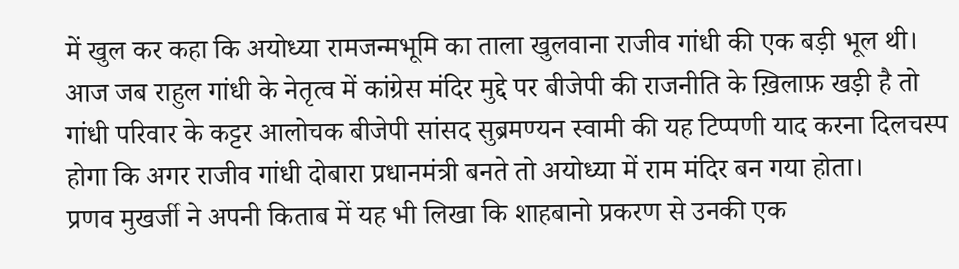में खुल कर कहा कि अयोध्या रामजन्मभूमि का ताला खुलवाना राजीव गांधी की एक बड़ी भूल थी।
आज जब राहुल गांधी के नेतृत्व में कांग्रेस मंदिर मुद्दे पर बीजेपी की राजनीति के ख़िलाफ़ खड़ी है तो गांधी परिवार के कट्टर आलोचक बीजेपी सांसद सुब्रमण्यन स्वामी की यह टिप्पणी याद करना दिलचस्प होगा कि अगर राजीव गांधी दोबारा प्रधानमंत्री बनते तो अयोध्या में राम मंदिर बन गया होता।
प्रणव मुखर्जी ने अपनी किताब में यह भी लिखा कि शाहबानो प्रकरण से उनकी एक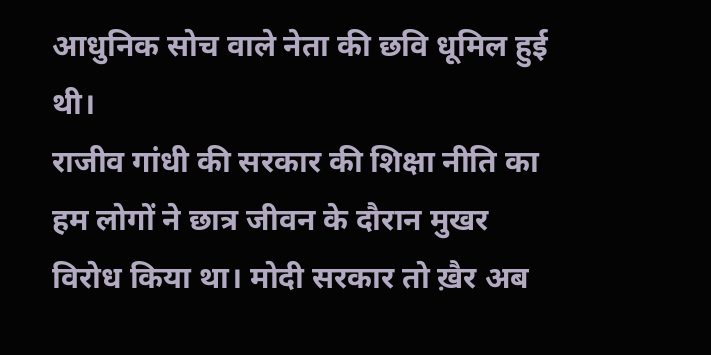आधुनिक सोच वाले नेता की छवि धूमिल हुई थी।
राजीव गांधी की सरकार की शिक्षा नीति का हम लोगों ने छात्र जीवन के दौरान मुखर विरोध किया था। मोदी सरकार तो ख़ैर अब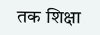तक शिक्षा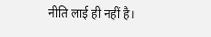नीति लाई ही नहीं है।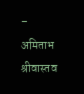– अमिताभ श्रीवास्तव